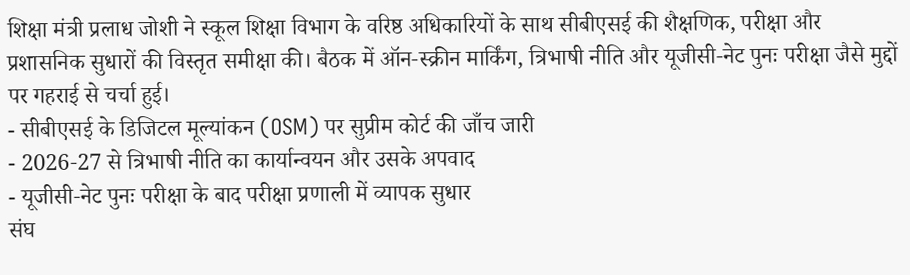शिक्षा मंत्री प्रलाध जोशी ने स्कूल शिक्षा विभाग के वरिष्ठ अधिकारियों के साथ सीबीएसई की शैक्षणिक, परीक्षा और प्रशासनिक सुधारों की विस्तृत समीक्षा की। बैठक में ऑन‑स्क्रीन मार्किंग, त्रिभाषी नीति और यूजीसी‑नेट पुनः परीक्षा जैसे मुद्दों पर गहराई से चर्चा हुई।
- सीबीएसई के डिजिटल मूल्यांकन (OSM) पर सुप्रीम कोर्ट की जाँच जारी
- 2026‑27 से त्रिभाषी नीति का कार्यान्वयन और उसके अपवाद
- यूजीसी‑नेट पुनः परीक्षा के बाद परीक्षा प्रणाली में व्यापक सुधार
संघ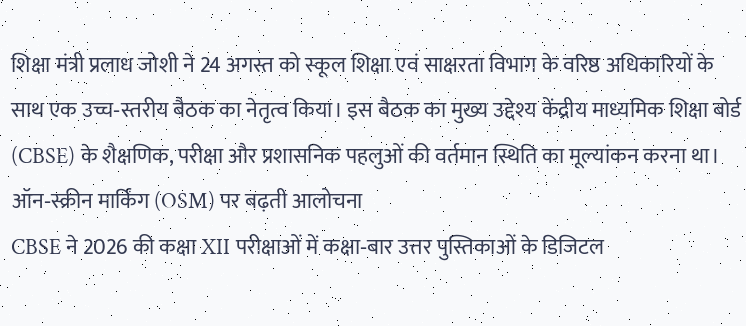शिक्षा मंत्री प्रलाध जोशी ने 24 अगस्त को स्कूल शिक्षा एवं साक्षरता विभाग के वरिष्ठ अधिकारियों के साथ एक उच्च‑स्तरीय बैठक का नेतृत्व किया। इस बैठक का मुख्य उद्देश्य केंद्रीय माध्यमिक शिक्षा बोर्ड (CBSE) के शैक्षणिक, परीक्षा और प्रशासनिक पहलुओं की वर्तमान स्थिति का मूल्यांकन करना था।
ऑन‑स्क्रीन मार्किंग (OSM) पर बढ़ती आलोचना
CBSE ने 2026 की कक्षा XII परीक्षाओं में कक्षा‑बार उत्तर पुस्तिकाओं के डिजिटल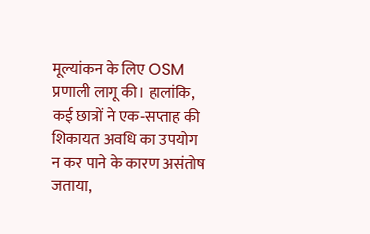मूल्यांकन के लिए OSM प्रणाली लागू की। हालांकि, कई छात्रों ने एक‑सप्ताह की शिकायत अवधि का उपयोग न कर पाने के कारण असंतोष जताया,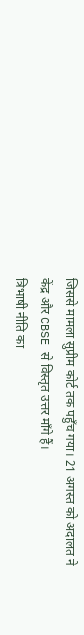जिससे मामला सुप्रीम कोर्ट तक पहुँच गया। 21 अगस्त को अदालत ने केंद्र और CBSE से विस्तृत उत्तर माँगे हैं।
त्रिभाषी नीति का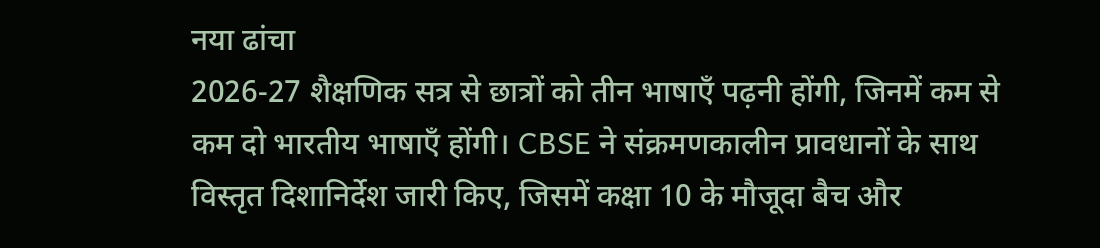नया ढांचा
2026‑27 शैक्षणिक सत्र से छात्रों को तीन भाषाएँ पढ़नी होंगी, जिनमें कम से कम दो भारतीय भाषाएँ होंगी। CBSE ने संक्रमणकालीन प्रावधानों के साथ विस्तृत दिशानिर्देश जारी किए, जिसमें कक्षा 10 के मौजूदा बैच और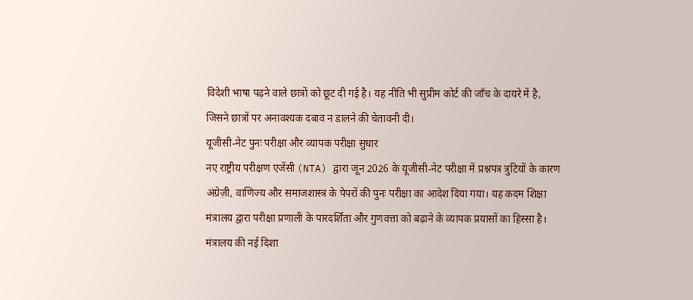विदेशी भाषा पढ़ने वाले छात्रों को छूट दी गई है। यह नीति भी सुप्रीम कोर्ट की जाँच के दायरे में है, जिसने छात्रों पर अनावश्यक दबाव न डालने की चेतावनी दी।
यूजीसी‑नेट पुनः परीक्षा और व्यापक परीक्षा सुधार
नए राष्ट्रीय परीक्षण एजेंसी (NTA) द्वारा जून 2026 के यूजीसी‑नेट परीक्षा में प्रश्नपत्र त्रुटियों के कारण अंग्रेज़ी, वाणिज्य और समाजशास्त्र के पेपरों की पुनः परीक्षा का आदेश दिया गया। यह कदम शिक्षा मंत्रालय द्वारा परीक्षा प्रणाली के पारदर्शिता और गुणवत्ता को बढ़ाने के व्यापक प्रयासों का हिस्सा है।
मंत्रालय की नई दिशा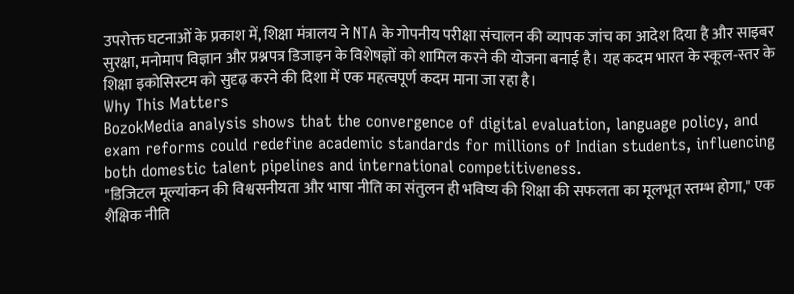उपरोक्त घटनाओं के प्रकाश में, शिक्षा मंत्रालय ने NTA के गोपनीय परीक्षा संचालन की व्यापक जांच का आदेश दिया है और साइबर सुरक्षा, मनोमाप विज्ञान और प्रश्नपत्र डिजाइन के विशेषज्ञों को शामिल करने की योजना बनाई है। यह कदम भारत के स्कूल‑स्तर के शिक्षा इकोसिस्टम को सुदृढ़ करने की दिशा में एक महत्वपूर्ण कदम माना जा रहा है।
Why This Matters
BozokMedia analysis shows that the convergence of digital evaluation, language policy, and exam reforms could redefine academic standards for millions of Indian students, influencing both domestic talent pipelines and international competitiveness.
"डिजिटल मूल्यांकन की विश्वसनीयता और भाषा नीति का संतुलन ही भविष्य की शिक्षा की सफलता का मूलभूत स्तम्भ होगा," एक शैक्षिक नीति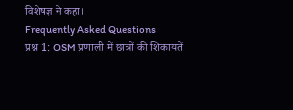विशेषज्ञ ने कहा।
Frequently Asked Questions
प्रश्न 1: OSM प्रणाली में छात्रों की शिकायतें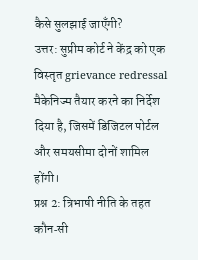कैसे सुलझाई जाएँगी?
उत्तर: सुप्रीम कोर्ट ने केंद्र को एक विस्तृत grievance redressal मैकेनिज्म तैयार करने का निर्देश दिया है, जिसमें डिजिटल पोर्टल और समयसीमा दोनों शामिल होंगी।
प्रश्न 2: त्रिभाषी नीति के तहत कौन‑सी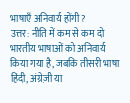भाषाएँ अनिवार्य होंगी?
उत्तर: नीति में कम से कम दो भारतीय भाषाओं को अनिवार्य किया गया है, जबकि तीसरी भाषा हिंदी, अंग्रेज़ी या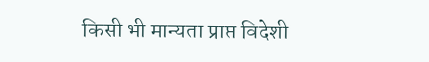किसी भी मान्यता प्राप्त विदेशी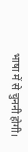भाषा में से चुननी होगी।